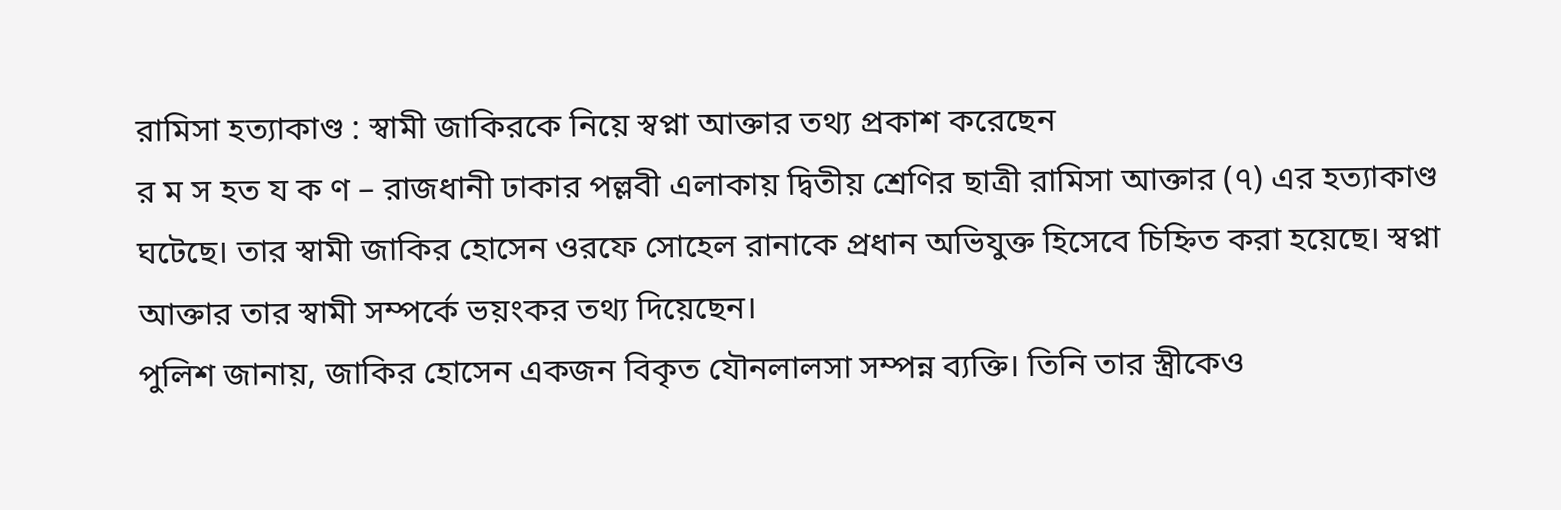রামিসা হত্যাকাণ্ড : স্বামী জাকিরকে নিয়ে স্বপ্না আক্তার তথ্য প্রকাশ করেছেন
র ম স হত য ক ণ – রাজধানী ঢাকার পল্লবী এলাকায় দ্বিতীয় শ্রেণির ছাত্রী রামিসা আক্তার (৭) এর হত্যাকাণ্ড ঘটেছে। তার স্বামী জাকির হোসেন ওরফে সোহেল রানাকে প্রধান অভিযুক্ত হিসেবে চিহ্নিত করা হয়েছে। স্বপ্না আক্তার তার স্বামী সম্পর্কে ভয়ংকর তথ্য দিয়েছেন।
পুলিশ জানায়, জাকির হোসেন একজন বিকৃত যৌনলালসা সম্পন্ন ব্যক্তি। তিনি তার স্ত্রীকেও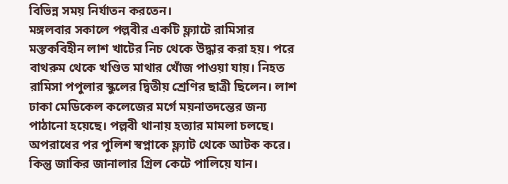বিভিন্ন সময় নির্যাতন করতেন।
মঙ্গলবার সকালে পল্লবীর একটি ফ্ল্যাটে রামিসার মস্তকবিহীন লাশ খাটের নিচ থেকে উদ্ধার করা হয়। পরে বাথরুম থেকে খণ্ডিত মাথার খোঁজ পাওয়া যায়। নিহত রামিসা পপুলার স্কুলের দ্বিতীয় শ্রেণির ছাত্রী ছিলেন। লাশ ঢাকা মেডিকেল কলেজের মর্গে ময়নাতদন্তের জন্য পাঠানো হয়েছে। পল্লবী থানায় হত্যার মামলা চলছে।
অপরাধের পর পুলিশ স্বপ্নাকে ফ্ল্যাট থেকে আটক করে। কিন্তু জাকির জানালার গ্রিল কেটে পালিয়ে যান।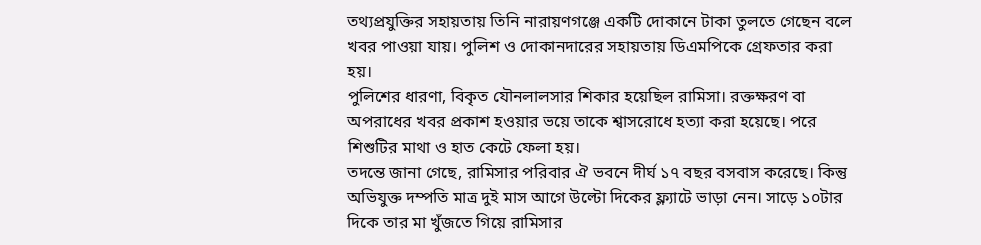তথ্যপ্রযুক্তির সহায়তায় তিনি নারায়ণগঞ্জে একটি দোকানে টাকা তুলতে গেছেন বলে খবর পাওয়া যায়। পুলিশ ও দোকানদারের সহায়তায় ডিএমপিকে গ্রেফতার করা হয়।
পুলিশের ধারণা, বিকৃত যৌনলালসার শিকার হয়েছিল রামিসা। রক্তক্ষরণ বা অপরাধের খবর প্রকাশ হওয়ার ভয়ে তাকে শ্বাসরোধে হত্যা করা হয়েছে। পরে শিশুটির মাথা ও হাত কেটে ফেলা হয়।
তদন্তে জানা গেছে, রামিসার পরিবার ঐ ভবনে দীর্ঘ ১৭ বছর বসবাস করেছে। কিন্তু অভিযুক্ত দম্পতি মাত্র দুই মাস আগে উল্টো দিকের ফ্ল্যাটে ভাড়া নেন। সাড়ে ১০টার দিকে তার মা খুঁজতে গিয়ে রামিসার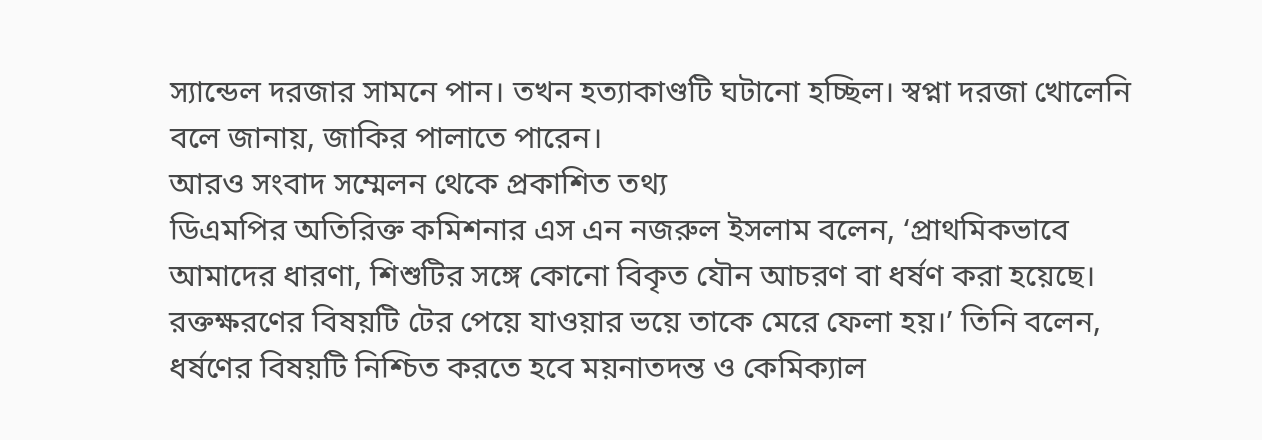স্যান্ডেল দরজার সামনে পান। তখন হত্যাকাণ্ডটি ঘটানো হচ্ছিল। স্বপ্না দরজা খোলেনি বলে জানায়, জাকির পালাতে পারেন।
আরও সংবাদ সম্মেলন থেকে প্রকাশিত তথ্য
ডিএমপির অতিরিক্ত কমিশনার এস এন নজরুল ইসলাম বলেন, ‘প্রাথমিকভাবে আমাদের ধারণা, শিশুটির সঙ্গে কোনো বিকৃত যৌন আচরণ বা ধর্ষণ করা হয়েছে। রক্তক্ষরণের বিষয়টি টের পেয়ে যাওয়ার ভয়ে তাকে মেরে ফেলা হয়।’ তিনি বলেন, ধর্ষণের বিষয়টি নিশ্চিত করতে হবে ময়নাতদন্ত ও কেমিক্যাল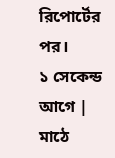রিপোর্টের পর।
১ সেকেন্ড আগে | মাঠে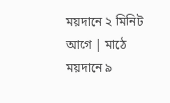ময়দানে ২ মিনিট আগে | মাঠে ময়দানে ৯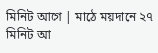মিনিট আগে | মাঠে ময়দানে ২৭ মিনিট আ